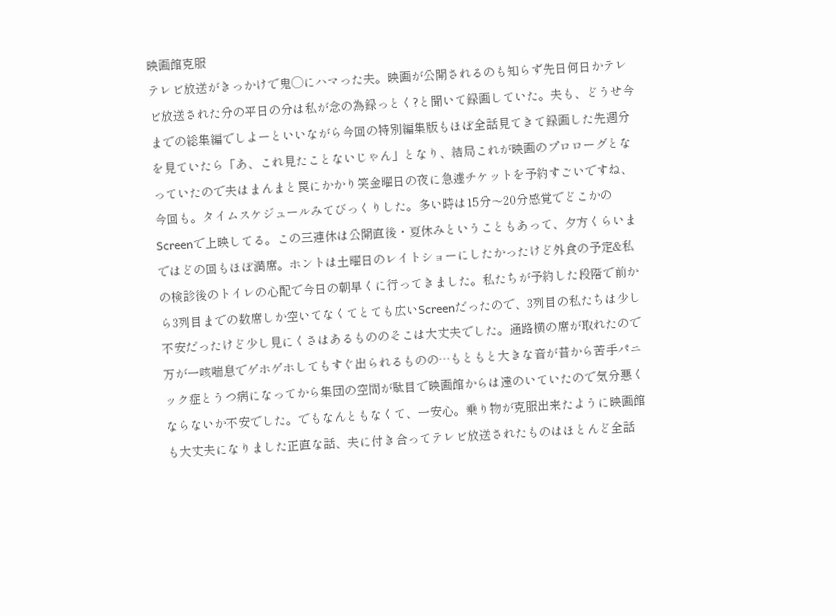映画館克服
テレビ放送がきっかけで鬼◯にハマった夫。映画が公開されるのも知らず先日何日かテレビ放送された分の平日の分は私が念の為録っとく?と聞いて録画していた。夫も、どうせ今までの総集編でしよーといいながら今回の特別編集版もほぼ全話見てきて録画した先週分を見ていたら「あ、これ見たことないじゃん」となり、結局これが映画のプロローグとなっていたので夫はまんまと罠にかかり笑金曜日の夜に急遽チケットを予約すごいですね、今回も。タイムスケジュールみてびっくりした。多い時は15分〜20分感覚でどこかのScreenで上映してる。この三連休は公開直後・夏休みということもあって、夕方くらいまではどの回もほぼ満席。ホントは土曜日のレイトショーにしたかったけど外食の予定&私の検診後のトイレの心配で今日の朝早くに行ってきました。私たちが予約した段階で前から3列目までの数席しか空いてなくてとても広いScreenだったので、3列目の私たちは少し不安だったけど少し見にくさはあるもののそこは大丈夫でした。通路横の席が取れたので万が一咳喘息でゲホゲホしてもすぐ出られるものの…もともと大きな音が昔から苦手パニック症とうつ病になってから集団の空間が駄目で映画館からは遠のいていたので気分悪くならないか不安でした。でもなんともなくて、一安心。乗り物が克服出来たように映画館も大丈夫になりました正直な話、夫に付き合ってテレビ放送されたものはほとんど全話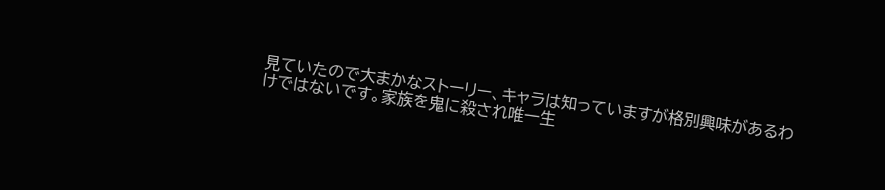見ていたので大まかなストーリー、キャラは知っていますが格別興味があるわけではないです。家族を鬼に殺され唯一生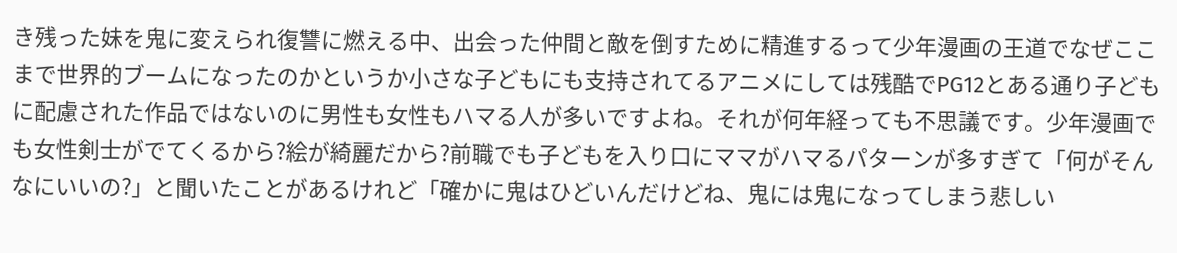き残った妹を鬼に変えられ復讐に燃える中、出会った仲間と敵を倒すために精進するって少年漫画の王道でなぜここまで世界的ブームになったのかというか小さな子どもにも支持されてるアニメにしては残酷でPG12とある通り子どもに配慮された作品ではないのに男性も女性もハマる人が多いですよね。それが何年経っても不思議です。少年漫画でも女性剣士がでてくるから?絵が綺麗だから?前職でも子どもを入り口にママがハマるパターンが多すぎて「何がそんなにいいの?」と聞いたことがあるけれど「確かに鬼はひどいんだけどね、鬼には鬼になってしまう悲しい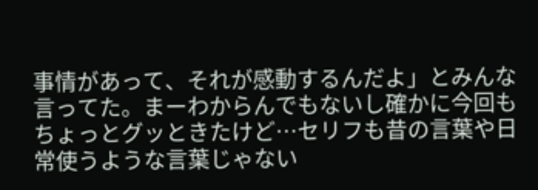事情があって、それが感動するんだよ」とみんな言ってた。まーわからんでもないし確かに今回もちょっとグッときたけど…セリフも昔の言葉や日常使うような言葉じゃない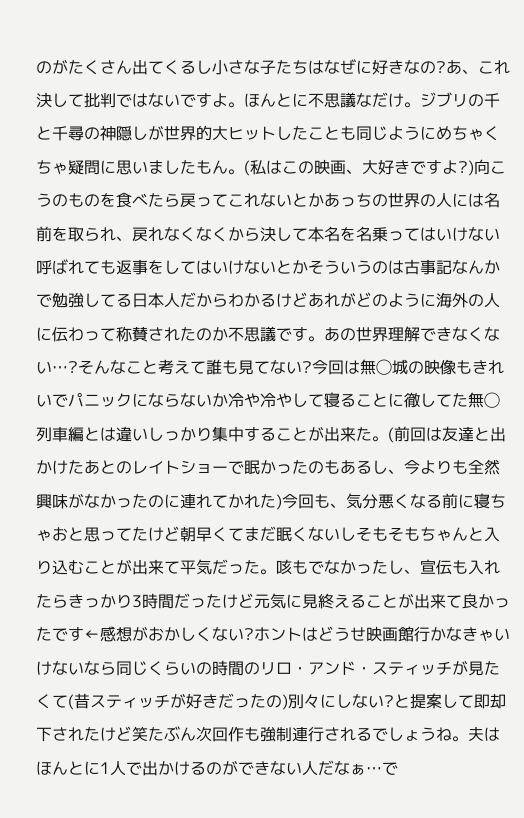のがたくさん出てくるし小さな子たちはなぜに好きなの?あ、これ決して批判ではないですよ。ほんとに不思議なだけ。ジブリの千と千尋の神隠しが世界的大ヒットしたことも同じようにめちゃくちゃ疑問に思いましたもん。(私はこの映画、大好きですよ?)向こうのものを食べたら戻ってこれないとかあっちの世界の人には名前を取られ、戻れなくなくから決して本名を名乗ってはいけない呼ばれても返事をしてはいけないとかそういうのは古事記なんかで勉強してる日本人だからわかるけどあれがどのように海外の人に伝わって称賛されたのか不思議です。あの世界理解できなくない…?そんなこと考えて誰も見てない?今回は無◯城の映像もきれいでパニックにならないか冷や冷やして寝ることに徹してた無◯列車編とは違いしっかり集中することが出来た。(前回は友達と出かけたあとのレイトショーで眠かったのもあるし、今よりも全然興味がなかったのに連れてかれた)今回も、気分悪くなる前に寝ちゃおと思ってたけど朝早くてまだ眠くないしそもそもちゃんと入り込むことが出来て平気だった。咳もでなかったし、宣伝も入れたらきっかり3時間だったけど元気に見終えることが出来て良かったです←感想がおかしくない?ホントはどうせ映画館行かなきゃいけないなら同じくらいの時間のリロ・アンド・スティッチが見たくて(昔スティッチが好きだったの)別々にしない?と提案して即却下されたけど笑たぶん次回作も強制連行されるでしょうね。夫はほんとに1人で出かけるのができない人だなぁ…で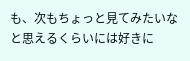も、次もちょっと見てみたいなと思えるくらいには好きに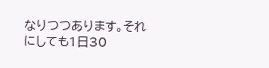なりつつあります。それにしても1日30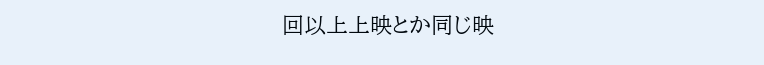回以上上映とか同じ映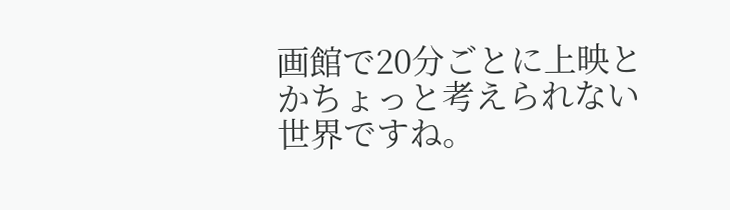画館で20分ごとに上映とかちょっと考えられない世界ですね。